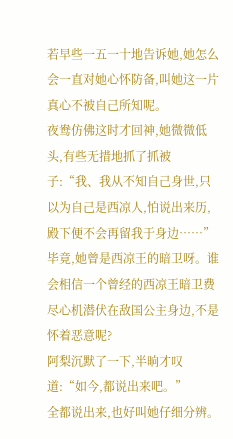若早些一五一十地告诉她,她怎么会一直对她心怀防备,叫她这一片真心不被自己所知呢。
夜鸯仿佛这时才回神,她微微低头,有些无措地抓了抓被子:“我、我从不知自己身世,只以为自己是西凉人,怕说出来历,殿下便不会再留我于身边……”
毕竟,她曾是西凉王的暗卫呀。谁会相信一个曾经的西凉王暗卫费尽心机潜伏在敌国公主身边,不是怀着恶意呢?
阿梨沉默了一下,半晌才叹道:“如今,都说出来吧。”
全都说出来,也好叫她仔细分辨。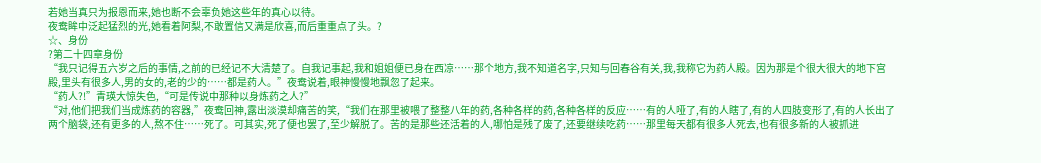若她当真只为报恩而来,她也断不会辜负她这些年的真心以待。
夜鸯眸中泛起猛烈的光,她看着阿梨,不敢置信又满是欣喜,而后重重点了头。?
☆、身份
?第二十四章身份
“我只记得五六岁之后的事情,之前的已经记不大清楚了。自我记事起,我和姐姐便已身在西凉……那个地方,我不知道名字,只知与回春谷有关,我,我称它为药人殿。因为那是个很大很大的地下宫殿,里头有很多人,男的女的,老的少的……都是药人。”夜鸯说着,眼神慢慢地飘忽了起来。
“药人?!”青瑛大惊失色,“可是传说中那种以身炼药之人?”
“对,他们把我们当成炼药的容器,”夜鸯回神,露出淡漠却痛苦的笑,“我们在那里被喂了整整八年的药,各种各样的药,各种各样的反应……有的人哑了,有的人瞎了,有的人四肢变形了,有的人长出了两个脑袋,还有更多的人,熬不住……死了。可其实,死了便也罢了,至少解脱了。苦的是那些还活着的人,哪怕是残了废了,还要继续吃药……那里每天都有很多人死去,也有很多新的人被抓进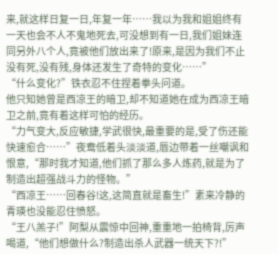来,就这样日复一日,年复一年……我以为我和姐姐终有一天也会不人不鬼地死去,可没想到有一日,我们姐妹连同另外八个人,竟被他们放出来了!原来,是因为我们不止没有死,没有残,身体还发生了奇特的变化……”
“什么变化?”铁衣忍不住捏着拳头问道。
他只知她曾是西凉王的暗卫,却不知道她在成为西凉王暗卫之前,竟有着这样可怕的经历。
“力气变大,反应敏捷,学武很快,最重要的是,受了伤还能快速愈合……”夜鸯低着头淡淡道,唇边带着一丝嘲讽和恨意,“那时我才知道,他们抓了那么多人炼药,就是为了制造出超强战斗力的怪物。”
“西凉王……回春谷!这,这简直就是畜生!”素来冷静的青瑛也没能忍住愤怒。
“王八羔子!”阿梨从震惊中回神,重重地一拍椅背,厉声喝道,“他们想做什么?制造出杀人武器一统天下?!”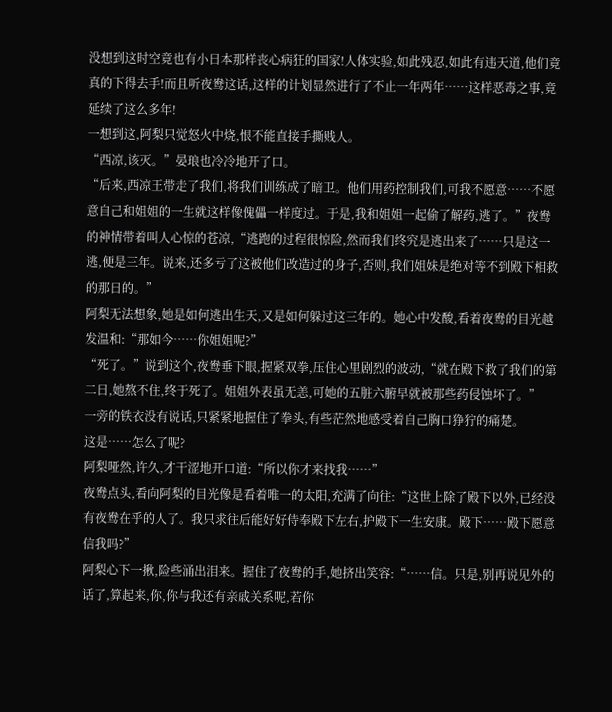没想到这时空竟也有小日本那样丧心病狂的国家!人体实验,如此残忍,如此有违天道,他们竟真的下得去手!而且听夜鸯这话,这样的计划显然进行了不止一年两年……这样恶毒之事,竟延续了这么多年!
一想到这,阿梨只觉怒火中烧,恨不能直接手撕贱人。
“西凉,该灭。”晏琅也冷冷地开了口。
“后来,西凉王带走了我们,将我们训练成了暗卫。他们用药控制我们,可我不愿意……不愿意自己和姐姐的一生就这样像傀儡一样度过。于是,我和姐姐一起偷了解药,逃了。”夜鸯的神情带着叫人心惊的苍凉,“逃跑的过程很惊险,然而我们终究是逃出来了……只是这一逃,便是三年。说来,还多亏了这被他们改造过的身子,否则,我们姐妹是绝对等不到殿下相救的那日的。”
阿梨无法想象,她是如何逃出生天,又是如何躲过这三年的。她心中发酸,看着夜鸯的目光越发温和:“那如今……你姐姐呢?”
“死了。”说到这个,夜鸯垂下眼,握紧双拳,压住心里剧烈的波动,“就在殿下救了我们的第二日,她熬不住,终于死了。姐姐外表虽无恙,可她的五脏六腑早就被那些药侵蚀坏了。”
一旁的铁衣没有说话,只紧紧地握住了拳头,有些茫然地感受着自己胸口狰狞的痛楚。
这是……怎么了呢?
阿梨哑然,许久,才干涩地开口道:“所以你才来找我……”
夜鸯点头,看向阿梨的目光像是看着唯一的太阳,充满了向往:“这世上除了殿下以外,已经没有夜鸯在乎的人了。我只求往后能好好侍奉殿下左右,护殿下一生安康。殿下……殿下愿意信我吗?”
阿梨心下一揪,险些涌出泪来。握住了夜鸯的手,她挤出笑容:“……信。只是,别再说见外的话了,算起来,你,你与我还有亲戚关系呢,若你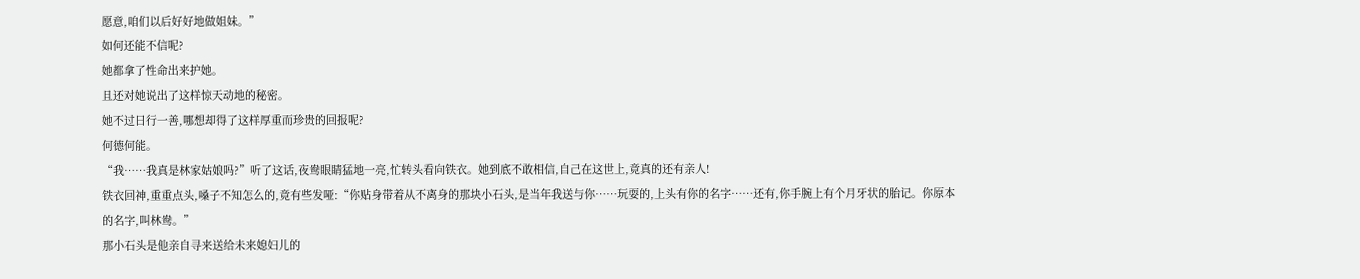愿意,咱们以后好好地做姐妹。”
如何还能不信呢?
她都拿了性命出来护她。
且还对她说出了这样惊天动地的秘密。
她不过日行一善,哪想却得了这样厚重而珍贵的回报呢?
何德何能。
“我……我真是林家姑娘吗?”听了这话,夜鸯眼睛猛地一亮,忙转头看向铁衣。她到底不敢相信,自己在这世上,竟真的还有亲人!
铁衣回神,重重点头,嗓子不知怎么的,竟有些发哑:“你贴身带着从不离身的那块小石头,是当年我送与你……玩耍的,上头有你的名字……还有,你手腕上有个月牙状的胎记。你原本的名字,叫林鸯。”
那小石头是他亲自寻来送给未来媳妇儿的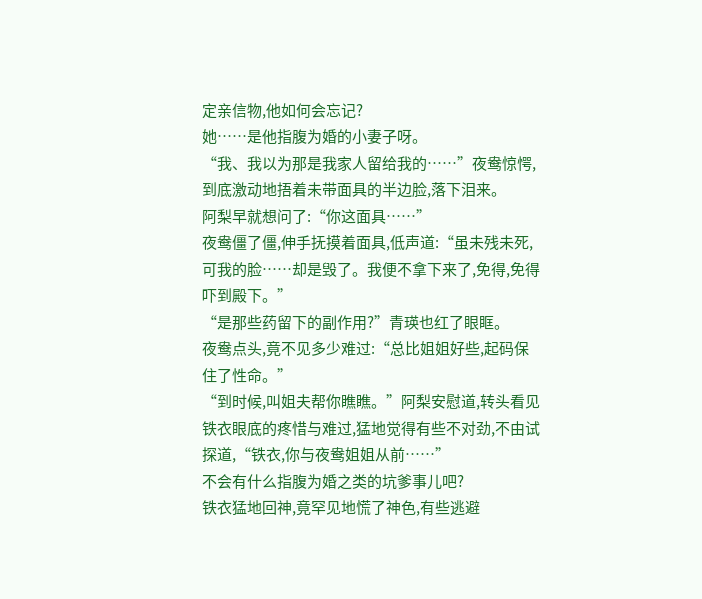定亲信物,他如何会忘记?
她……是他指腹为婚的小妻子呀。
“我、我以为那是我家人留给我的……”夜鸯惊愕,到底激动地捂着未带面具的半边脸,落下泪来。
阿梨早就想问了:“你这面具……”
夜鸯僵了僵,伸手抚摸着面具,低声道:“虽未残未死,可我的脸……却是毁了。我便不拿下来了,免得,免得吓到殿下。”
“是那些药留下的副作用?”青瑛也红了眼眶。
夜鸯点头,竟不见多少难过:“总比姐姐好些,起码保住了性命。”
“到时候,叫姐夫帮你瞧瞧。”阿梨安慰道,转头看见铁衣眼底的疼惜与难过,猛地觉得有些不对劲,不由试探道,“铁衣,你与夜鸯姐姐从前……”
不会有什么指腹为婚之类的坑爹事儿吧?
铁衣猛地回神,竟罕见地慌了神色,有些逃避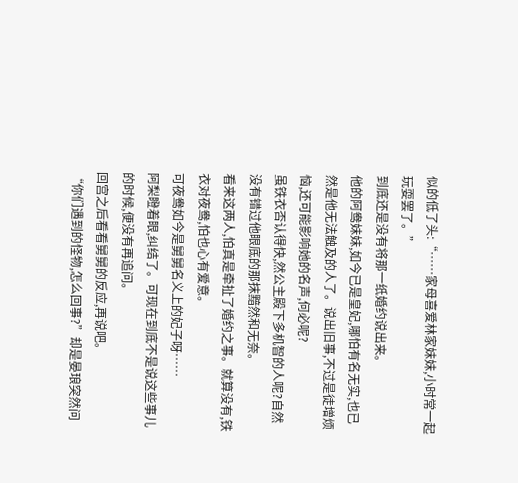似的低了头:“……家母喜爱林家妹妹,小时常一起玩耍罢了。”
到底还是没有将那一纸婚约说出来。
他的阿鸯妹妹,如今已是皇妃,哪怕有名无实,也已然是他无法触及的人了。说出旧事,不过是徒增烦恼,还可能影响她的名声,何必呢?
虽铁衣否认得快,然公主殿下多机智的人呢?自然没有错过他眼底的那抹黯然和无奈。
看来这两人,怕真是牵扯了婚约之事。就算没有,铁衣对夜鸯,怕也心有爱意。
可夜鸯如今是舅舅名义上的妃子呀……
阿梨瞪着眼,纠结了。可现在到底不是说这些事儿的时候,便没有再追问。
回宫之后看看舅舅的反应,再说吧。
“你们遇到的怪物,怎么回事?”却是晏琅突然问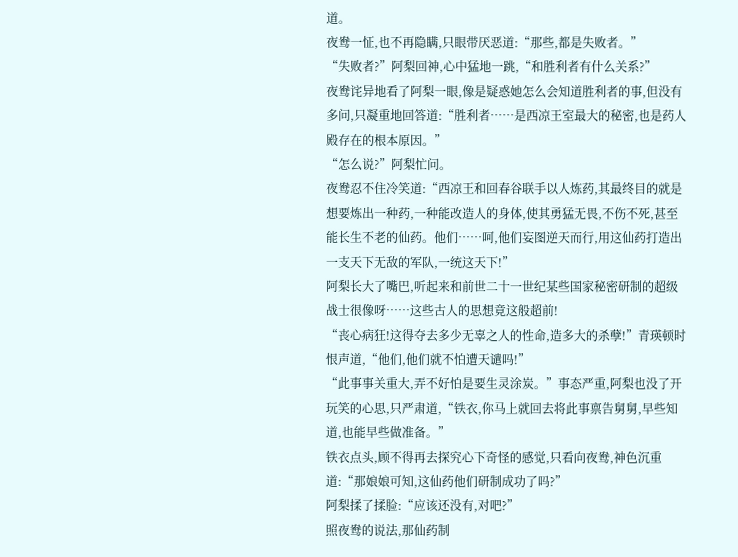道。
夜鸯一怔,也不再隐瞒,只眼带厌恶道:“那些,都是失败者。”
“失败者?”阿梨回神,心中猛地一跳,“和胜利者有什么关系?”
夜鸯诧异地看了阿梨一眼,像是疑惑她怎么会知道胜利者的事,但没有多问,只凝重地回答道:“胜利者……是西凉王室最大的秘密,也是药人殿存在的根本原因。”
“怎么说?”阿梨忙问。
夜鸯忍不住冷笑道:“西凉王和回春谷联手以人炼药,其最终目的就是想要炼出一种药,一种能改造人的身体,使其勇猛无畏,不伤不死,甚至能长生不老的仙药。他们……呵,他们妄图逆天而行,用这仙药打造出一支天下无敌的军队,一统这天下!”
阿梨长大了嘴巴,听起来和前世二十一世纪某些国家秘密研制的超级战士很像呀……这些古人的思想竟这般超前!
“丧心病狂!这得夺去多少无辜之人的性命,造多大的杀孽!”青瑛顿时恨声道,“他们,他们就不怕遭天谴吗!”
“此事事关重大,弄不好怕是要生灵涂炭。”事态严重,阿梨也没了开玩笑的心思,只严肃道,“铁衣,你马上就回去将此事禀告舅舅,早些知道,也能早些做准备。”
铁衣点头,顾不得再去探究心下奇怪的感觉,只看向夜鸯,神色沉重道:“那娘娘可知,这仙药他们研制成功了吗?”
阿梨揉了揉脸:“应该还没有,对吧?”
照夜鸯的说法,那仙药制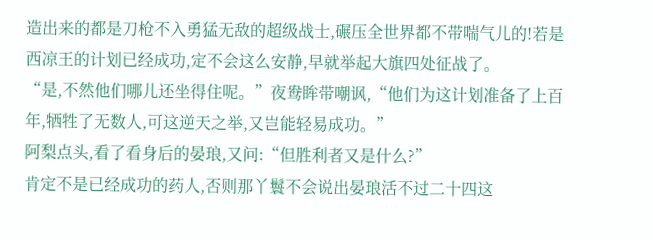造出来的都是刀枪不入勇猛无敌的超级战士,碾压全世界都不带喘气儿的!若是西凉王的计划已经成功,定不会这么安静,早就举起大旗四处征战了。
“是,不然他们哪儿还坐得住呢。”夜鸯眸带嘲讽,“他们为这计划准备了上百年,牺牲了无数人,可这逆天之举,又岂能轻易成功。”
阿梨点头,看了看身后的晏琅,又问:“但胜利者又是什么?”
肯定不是已经成功的药人,否则那丫鬟不会说出晏琅活不过二十四这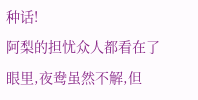种话!
阿梨的担忧众人都看在了眼里,夜鸯虽然不解,但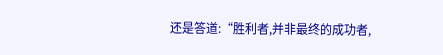还是答道:“胜利者,并非最终的成功者,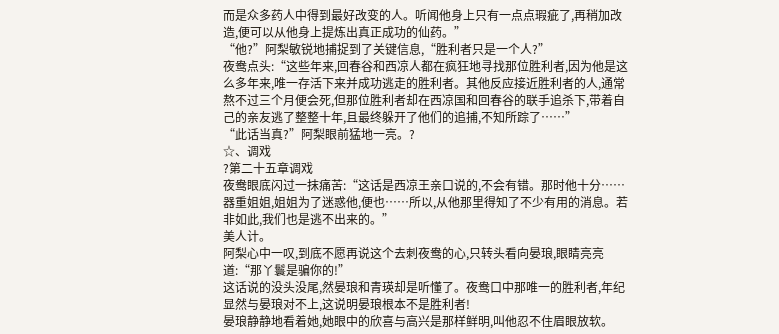而是众多药人中得到最好改变的人。听闻他身上只有一点点瑕疵了,再稍加改造,便可以从他身上提炼出真正成功的仙药。”
“他?”阿梨敏锐地捕捉到了关键信息,“胜利者只是一个人?”
夜鸯点头:“这些年来,回春谷和西凉人都在疯狂地寻找那位胜利者,因为他是这么多年来,唯一存活下来并成功逃走的胜利者。其他反应接近胜利者的人,通常熬不过三个月便会死,但那位胜利者却在西凉国和回春谷的联手追杀下,带着自己的亲友逃了整整十年,且最终躲开了他们的追捕,不知所踪了……”
“此话当真?”阿梨眼前猛地一亮。?
☆、调戏
?第二十五章调戏
夜鸯眼底闪过一抹痛苦:“这话是西凉王亲口说的,不会有错。那时他十分……器重姐姐,姐姐为了迷惑他,便也……所以,从他那里得知了不少有用的消息。若非如此,我们也是逃不出来的。”
美人计。
阿梨心中一叹,到底不愿再说这个去刺夜鸯的心,只转头看向晏琅,眼睛亮亮道:“那丫鬟是骗你的!”
这话说的没头没尾,然晏琅和青瑛却是听懂了。夜鸯口中那唯一的胜利者,年纪显然与晏琅对不上,这说明晏琅根本不是胜利者!
晏琅静静地看着她,她眼中的欣喜与高兴是那样鲜明,叫他忍不住眉眼放软。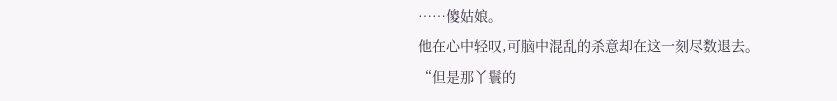……傻姑娘。
他在心中轻叹,可脑中混乱的杀意却在这一刻尽数退去。
“但是那丫鬟的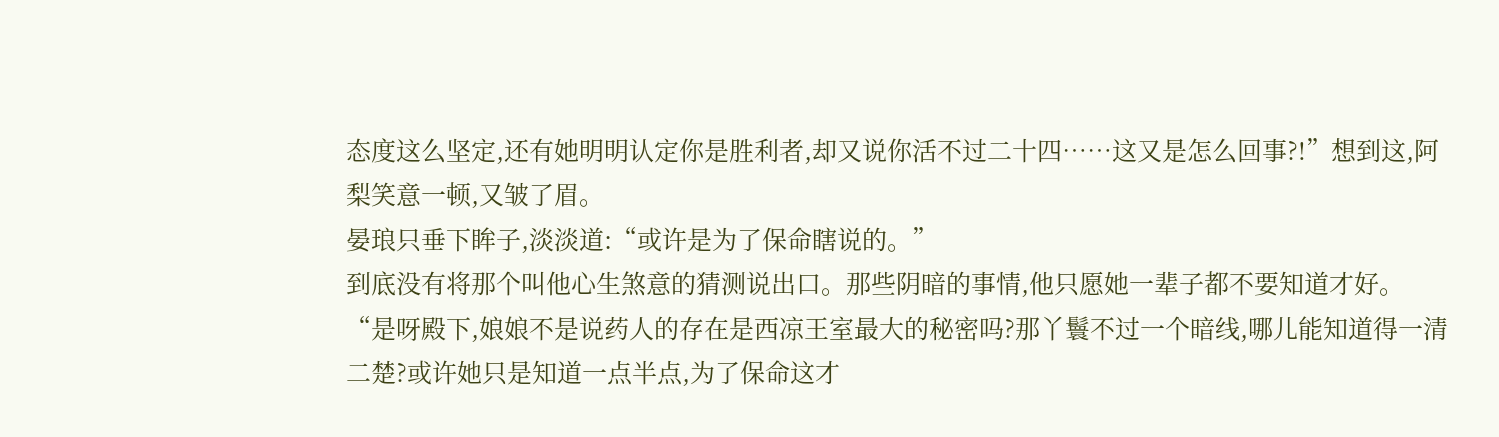态度这么坚定,还有她明明认定你是胜利者,却又说你活不过二十四……这又是怎么回事?!”想到这,阿梨笑意一顿,又皱了眉。
晏琅只垂下眸子,淡淡道:“或许是为了保命瞎说的。”
到底没有将那个叫他心生煞意的猜测说出口。那些阴暗的事情,他只愿她一辈子都不要知道才好。
“是呀殿下,娘娘不是说药人的存在是西凉王室最大的秘密吗?那丫鬟不过一个暗线,哪儿能知道得一清二楚?或许她只是知道一点半点,为了保命这才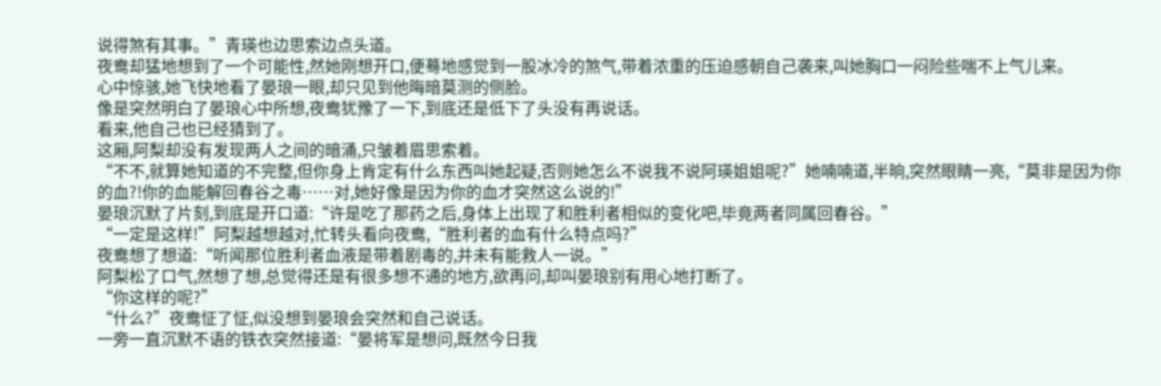说得煞有其事。”青瑛也边思索边点头道。
夜鸯却猛地想到了一个可能性,然她刚想开口,便蓦地感觉到一股冰冷的煞气,带着浓重的压迫感朝自己袭来,叫她胸口一闷险些喘不上气儿来。
心中惊骇,她飞快地看了晏琅一眼,却只见到他晦暗莫测的侧脸。
像是突然明白了晏琅心中所想,夜鸯犹豫了一下,到底还是低下了头没有再说话。
看来,他自己也已经猜到了。
这厢,阿梨却没有发现两人之间的暗涌,只皱着眉思索着。
“不不,就算她知道的不完整,但你身上肯定有什么东西叫她起疑,否则她怎么不说我不说阿瑛姐姐呢?”她喃喃道,半晌,突然眼睛一亮,“莫非是因为你的血?!你的血能解回春谷之毒……对,她好像是因为你的血才突然这么说的!”
晏琅沉默了片刻,到底是开口道:“许是吃了那药之后,身体上出现了和胜利者相似的变化吧,毕竟两者同属回春谷。”
“一定是这样!”阿梨越想越对,忙转头看向夜鸯,“胜利者的血有什么特点吗?”
夜鸯想了想道:“听闻那位胜利者血液是带着剧毒的,并未有能救人一说。”
阿梨松了口气,然想了想,总觉得还是有很多想不通的地方,欲再问,却叫晏琅别有用心地打断了。
“你这样的呢?”
“什么?”夜鸯怔了怔,似没想到晏琅会突然和自己说话。
一旁一直沉默不语的铁衣突然接道:“晏将军是想问,既然今日我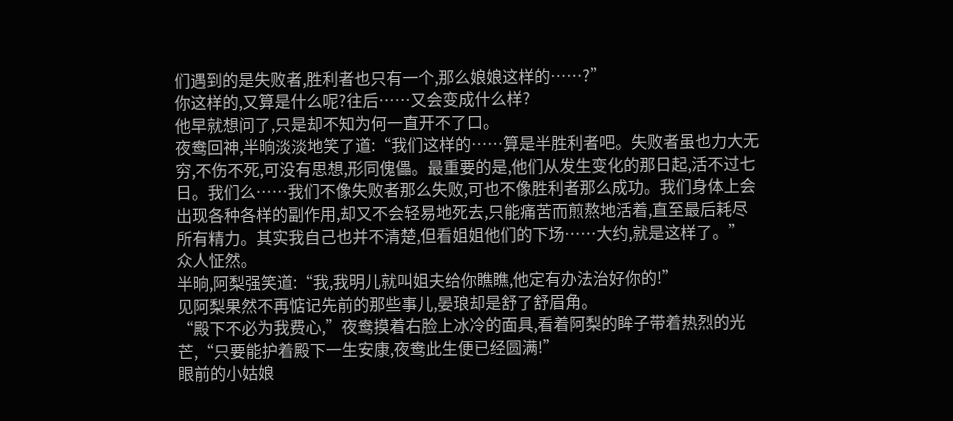们遇到的是失败者,胜利者也只有一个,那么娘娘这样的……?”
你这样的,又算是什么呢?往后……又会变成什么样?
他早就想问了,只是却不知为何一直开不了口。
夜鸯回神,半晌淡淡地笑了道:“我们这样的……算是半胜利者吧。失败者虽也力大无穷,不伤不死,可没有思想,形同傀儡。最重要的是,他们从发生变化的那日起,活不过七日。我们么……我们不像失败者那么失败,可也不像胜利者那么成功。我们身体上会出现各种各样的副作用,却又不会轻易地死去,只能痛苦而煎熬地活着,直至最后耗尽所有精力。其实我自己也并不清楚,但看姐姐他们的下场……大约,就是这样了。”
众人怔然。
半晌,阿梨强笑道:“我,我明儿就叫姐夫给你瞧瞧,他定有办法治好你的!”
见阿梨果然不再惦记先前的那些事儿,晏琅却是舒了舒眉角。
“殿下不必为我费心,”夜鸯摸着右脸上冰冷的面具,看着阿梨的眸子带着热烈的光芒,“只要能护着殿下一生安康,夜鸯此生便已经圆满!”
眼前的小姑娘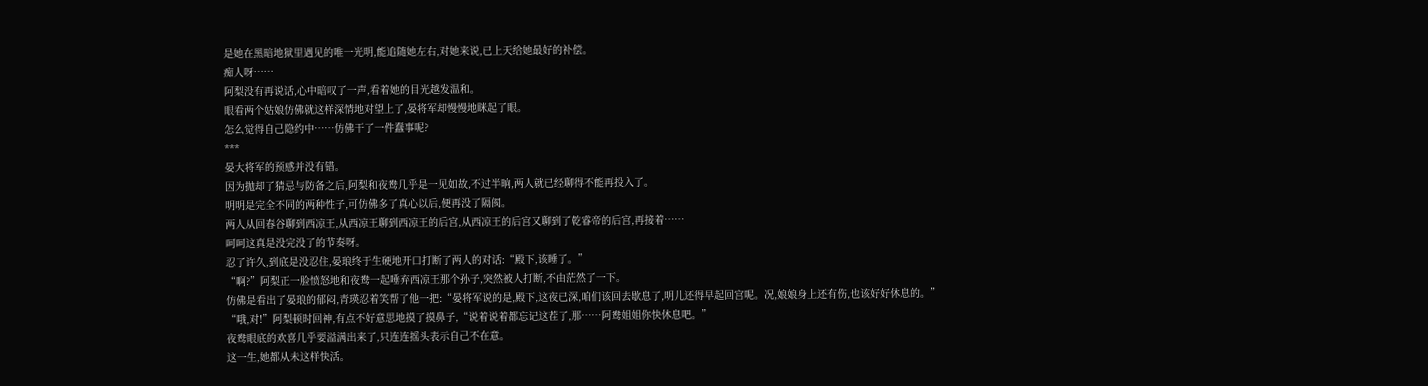是她在黑暗地狱里遇见的唯一光明,能追随她左右,对她来说,已上天给她最好的补偿。
痴人呀……
阿梨没有再说话,心中暗叹了一声,看着她的目光越发温和。
眼看两个姑娘仿佛就这样深情地对望上了,晏将军却慢慢地眯起了眼。
怎么觉得自己隐约中……仿佛干了一件蠢事呢?
***
晏大将军的预感并没有错。
因为抛却了猜忌与防备之后,阿梨和夜鸯几乎是一见如故,不过半晌,两人就已经聊得不能再投入了。
明明是完全不同的两种性子,可仿佛多了真心以后,便再没了隔阂。
两人从回春谷聊到西凉王,从西凉王聊到西凉王的后宫,从西凉王的后宫又聊到了乾睿帝的后宫,再接着……
呵呵这真是没完没了的节奏呀。
忍了许久,到底是没忍住,晏琅终于生硬地开口打断了两人的对话:“殿下,该睡了。”
“啊?”阿梨正一脸愤怒地和夜鸯一起唾弃西凉王那个孙子,突然被人打断,不由茫然了一下。
仿佛是看出了晏琅的郁闷,青瑛忍着笑帮了他一把:“晏将军说的是,殿下,这夜已深,咱们该回去歇息了,明儿还得早起回宫呢。况,娘娘身上还有伤,也该好好休息的。”
“哦,对!”阿梨顿时回神,有点不好意思地摸了摸鼻子,“说着说着都忘记这茬了,那……阿鸯姐姐你快休息吧。”
夜鸯眼底的欢喜几乎要溢满出来了,只连连摇头表示自己不在意。
这一生,她都从未这样快活。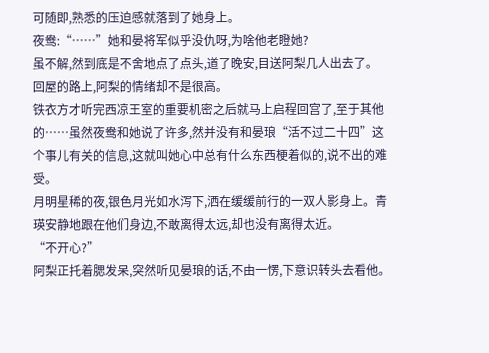可随即,熟悉的压迫感就落到了她身上。
夜鸯:“……”她和晏将军似乎没仇呀,为啥他老瞪她?
虽不解,然到底是不舍地点了点头,道了晚安,目送阿梨几人出去了。
回屋的路上,阿梨的情绪却不是很高。
铁衣方才听完西凉王室的重要机密之后就马上启程回宫了,至于其他的……虽然夜鸯和她说了许多,然并没有和晏琅“活不过二十四”这个事儿有关的信息,这就叫她心中总有什么东西梗着似的,说不出的难受。
月明星稀的夜,银色月光如水泻下,洒在缓缓前行的一双人影身上。青瑛安静地跟在他们身边,不敢离得太远,却也没有离得太近。
“不开心?”
阿梨正托着腮发呆,突然听见晏琅的话,不由一愣,下意识转头去看他。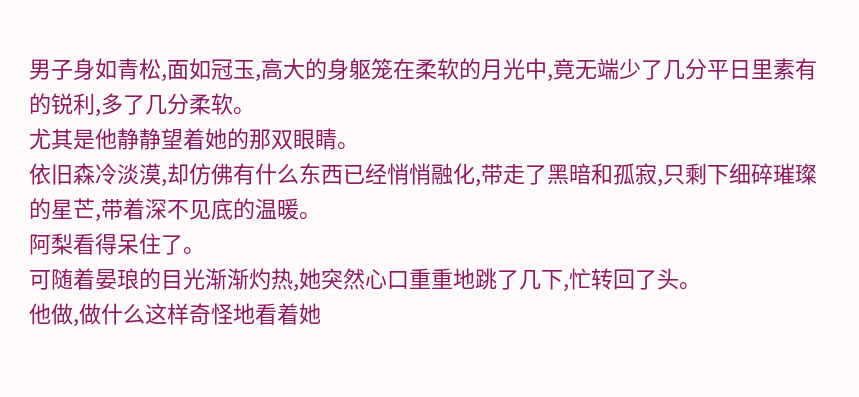男子身如青松,面如冠玉,高大的身躯笼在柔软的月光中,竟无端少了几分平日里素有的锐利,多了几分柔软。
尤其是他静静望着她的那双眼睛。
依旧森冷淡漠,却仿佛有什么东西已经悄悄融化,带走了黑暗和孤寂,只剩下细碎璀璨的星芒,带着深不见底的温暖。
阿梨看得呆住了。
可随着晏琅的目光渐渐灼热,她突然心口重重地跳了几下,忙转回了头。
他做,做什么这样奇怪地看着她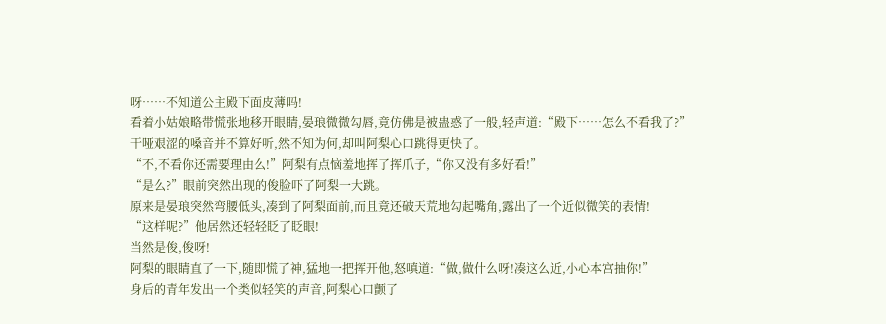呀……不知道公主殿下面皮薄吗!
看着小姑娘略带慌张地移开眼睛,晏琅微微勾唇,竟仿佛是被蛊惑了一般,轻声道:“殿下……怎么不看我了?”
干哑艰涩的嗓音并不算好听,然不知为何,却叫阿梨心口跳得更快了。
“不,不看你还需要理由么!”阿梨有点恼羞地挥了挥爪子,“你又没有多好看!”
“是么?”眼前突然出现的俊脸吓了阿梨一大跳。
原来是晏琅突然弯腰低头,凑到了阿梨面前,而且竟还破天荒地勾起嘴角,露出了一个近似微笑的表情!
“这样呢?”他居然还轻轻眨了眨眼!
当然是俊,俊呀!
阿梨的眼睛直了一下,随即慌了神,猛地一把挥开他,怒嗔道:“做,做什么呀!凑这么近,小心本宫抽你!”
身后的青年发出一个类似轻笑的声音,阿梨心口颤了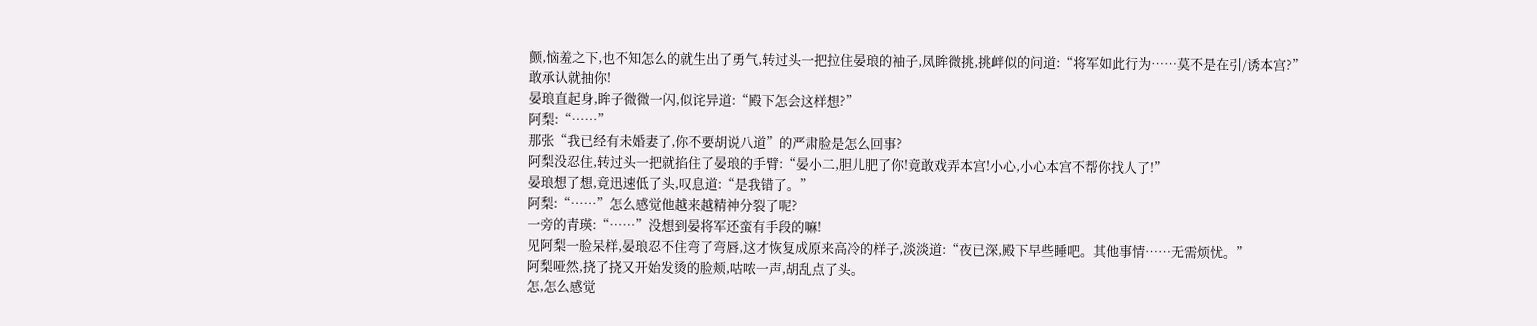颤,恼羞之下,也不知怎么的就生出了勇气,转过头一把拉住晏琅的袖子,凤眸微挑,挑衅似的问道:“将军如此行为……莫不是在引/诱本宫?”
敢承认就抽你!
晏琅直起身,眸子微微一闪,似诧异道:“殿下怎会这样想?”
阿梨:“……”
那张“我已经有未婚妻了,你不要胡说八道”的严肃脸是怎么回事?
阿梨没忍住,转过头一把就掐住了晏琅的手臂:“晏小二,胆儿肥了你!竟敢戏弄本宫!小心,小心本宫不帮你找人了!”
晏琅想了想,竟迅速低了头,叹息道:“是我错了。”
阿梨:“……”怎么感觉他越来越精神分裂了呢?
一旁的青瑛:“……”没想到晏将军还蛮有手段的嘛!
见阿梨一脸呆样,晏琅忍不住弯了弯唇,这才恢复成原来高冷的样子,淡淡道:“夜已深,殿下早些睡吧。其他事情……无需烦忧。”
阿梨哑然,挠了挠又开始发烫的脸颊,咕哝一声,胡乱点了头。
怎,怎么感觉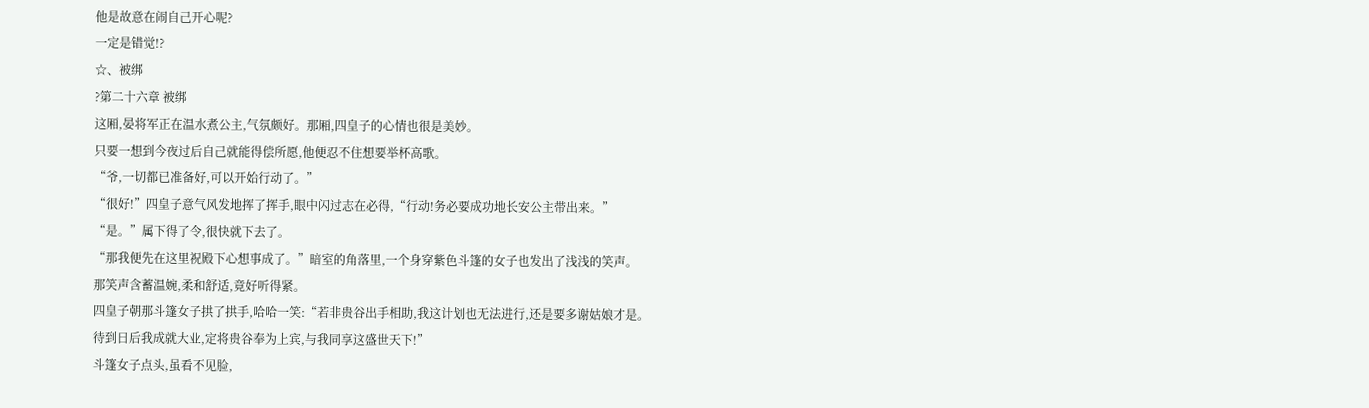他是故意在闹自己开心呢?
一定是错觉!?
☆、被绑
?第二十六章 被绑
这厢,晏将军正在温水煮公主,气氛颇好。那厢,四皇子的心情也很是美妙。
只要一想到今夜过后自己就能得偿所愿,他便忍不住想要举杯高歌。
“爷,一切都已准备好,可以开始行动了。”
“很好!”四皇子意气风发地挥了挥手,眼中闪过志在必得,“行动!务必要成功地长安公主带出来。”
“是。”属下得了令,很快就下去了。
“那我便先在这里祝殿下心想事成了。”暗室的角落里,一个身穿紫色斗篷的女子也发出了浅浅的笑声。
那笑声含蓄温婉,柔和舒适,竟好听得紧。
四皇子朝那斗篷女子拱了拱手,哈哈一笑:“若非贵谷出手相助,我这计划也无法进行,还是要多谢姑娘才是。待到日后我成就大业,定将贵谷奉为上宾,与我同享这盛世天下!”
斗篷女子点头,虽看不见脸,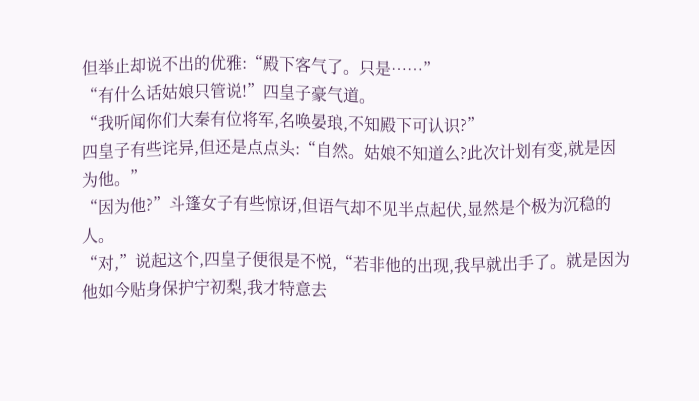但举止却说不出的优雅:“殿下客气了。只是……”
“有什么话姑娘只管说!”四皇子豪气道。
“我听闻你们大秦有位将军,名唤晏琅,不知殿下可认识?”
四皇子有些诧异,但还是点点头:“自然。姑娘不知道么?此次计划有变,就是因为他。”
“因为他?”斗篷女子有些惊讶,但语气却不见半点起伏,显然是个极为沉稳的人。
“对,”说起这个,四皇子便很是不悦,“若非他的出现,我早就出手了。就是因为他如今贴身保护宁初梨,我才特意去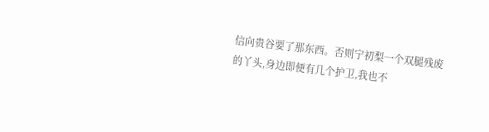信向贵谷要了那东西。否则宁初梨一个双腿残废的丫头,身边即便有几个护卫,我也不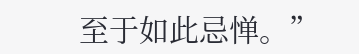至于如此忌惮。”